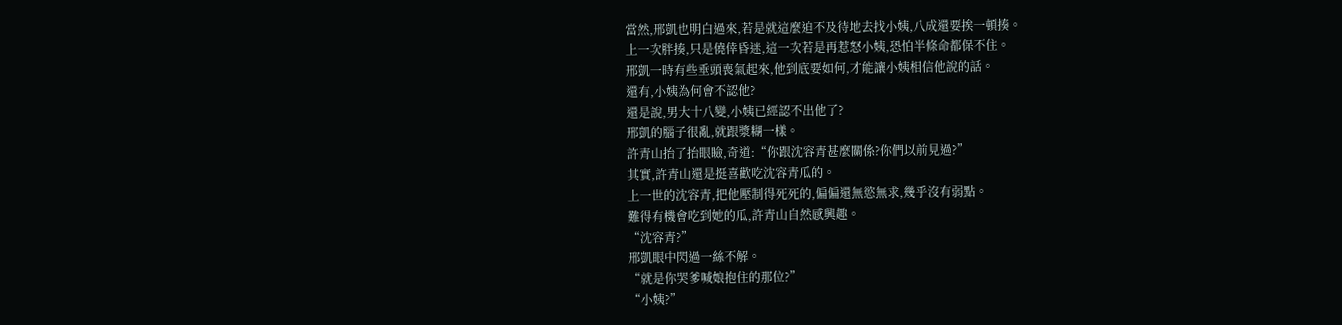當然,邢凱也明白過來,若是就這麼迫不及待地去找小姨,八成還要挨一頓揍。
上一次胖揍,只是僥倖昏迷,這一次若是再惹怒小姨,恐怕半條命都保不住。
邢凱一時有些垂頭喪氣起來,他到底要如何,才能讓小姨相信他說的話。
還有,小姨為何會不認他?
還是說,男大十八變,小姨已經認不出他了?
邢凱的腦子很亂,就跟漿糊一樣。
許青山抬了抬眼瞼,奇道:“你跟沈容青甚麼關係?你們以前見過?”
其實,許青山還是挺喜歡吃沈容青瓜的。
上一世的沈容青,把他壓制得死死的,偏偏還無慾無求,幾乎沒有弱點。
難得有機會吃到她的瓜,許青山自然感興趣。
“沈容青?”
邢凱眼中閃過一絲不解。
“就是你哭爹喊娘抱住的那位?”
“小姨?”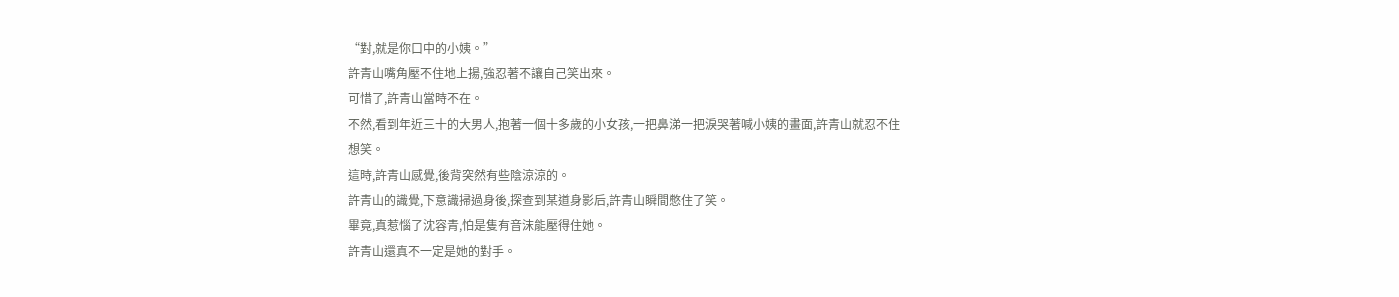“對,就是你口中的小姨。”
許青山嘴角壓不住地上揚,強忍著不讓自己笑出來。
可惜了,許青山當時不在。
不然,看到年近三十的大男人,抱著一個十多歲的小女孩,一把鼻涕一把淚哭著喊小姨的畫面,許青山就忍不住想笑。
這時,許青山感覺,後背突然有些陰涼涼的。
許青山的識覺,下意識掃過身後,探查到某道身影后,許青山瞬間憋住了笑。
畢竟,真惹惱了沈容青,怕是隻有音沫能壓得住她。
許青山還真不一定是她的對手。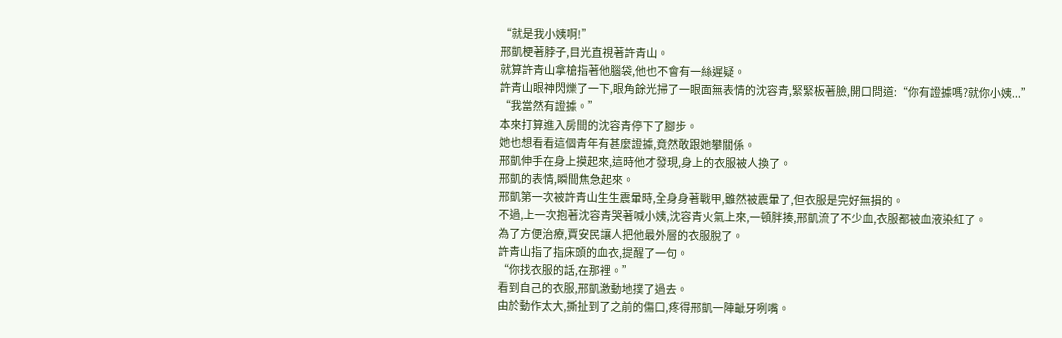“就是我小姨啊!”
邢凱梗著脖子,目光直視著許青山。
就算許青山拿槍指著他腦袋,他也不會有一絲遲疑。
許青山眼神閃爍了一下,眼角餘光掃了一眼面無表情的沈容青,緊緊板著臉,開口問道:“你有證據嗎?就你小姨...”
“我當然有證據。”
本來打算進入房間的沈容青停下了腳步。
她也想看看這個青年有甚麼證據,竟然敢跟她攀關係。
邢凱伸手在身上摸起來,這時他才發現,身上的衣服被人換了。
邢凱的表情,瞬間焦急起來。
邢凱第一次被許青山生生震暈時,全身身著戰甲,雖然被震暈了,但衣服是完好無損的。
不過,上一次抱著沈容青哭著喊小姨,沈容青火氣上來,一頓胖揍,邢凱流了不少血,衣服都被血液染紅了。
為了方便治療,賈安民讓人把他最外層的衣服脫了。
許青山指了指床頭的血衣,提醒了一句。
“你找衣服的話,在那裡。”
看到自己的衣服,邢凱激動地撲了過去。
由於動作太大,撕扯到了之前的傷口,疼得邢凱一陣齜牙咧嘴。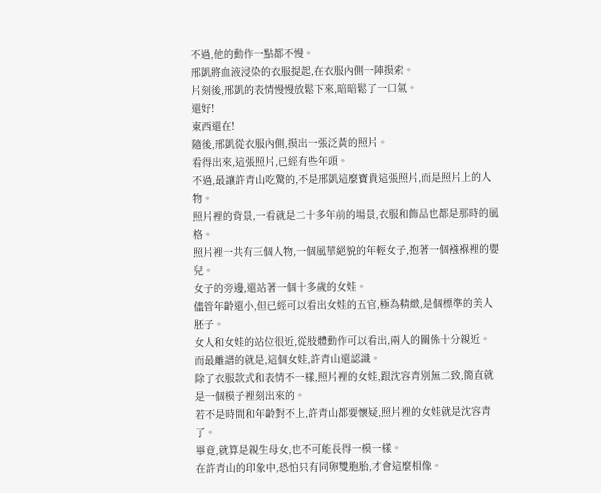不過,他的動作一點都不慢。
邢凱將血液浸染的衣服提起,在衣服內側一陣摸索。
片刻後,邢凱的表情慢慢放鬆下來,暗暗鬆了一口氣。
還好!
東西還在!
隨後,邢凱從衣服內側,摸出一張泛黃的照片。
看得出來,這張照片,已經有些年頭。
不過,最讓許青山吃驚的,不是邢凱這麼寶貴這張照片,而是照片上的人物。
照片裡的背景,一看就是二十多年前的場景,衣服和飾品也都是那時的風格。
照片裡一共有三個人物,一個風華絕貌的年輕女子,抱著一個襁褓裡的嬰兒。
女子的旁邊,還站著一個十多歲的女娃。
儘管年齡還小,但已經可以看出女娃的五官,極為精緻,是個標準的美人胚子。
女人和女娃的站位很近,從肢體動作可以看出,兩人的關係十分親近。
而最離譜的就是,這個女娃,許青山還認識。
除了衣服款式和表情不一樣,照片裡的女娃,跟沈容青別無二致,簡直就是一個模子裡刻出來的。
若不是時間和年齡對不上,許青山都要懷疑,照片裡的女娃就是沈容青了。
畢竟,就算是親生母女,也不可能長得一模一樣。
在許青山的印象中,恐怕只有同卵雙胞胎,才會這麼相像。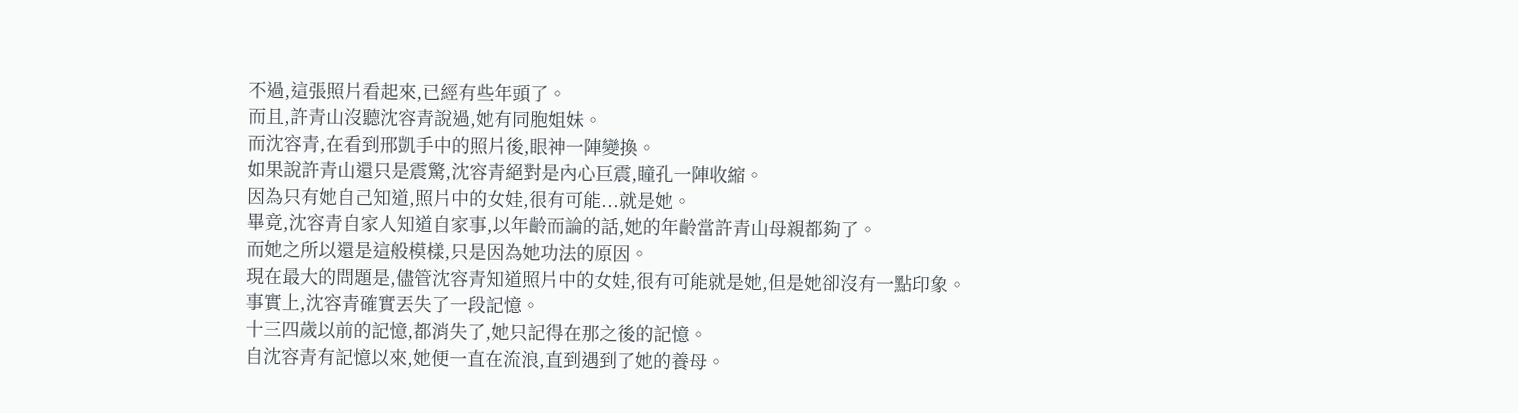不過,這張照片看起來,已經有些年頭了。
而且,許青山沒聽沈容青說過,她有同胞姐妹。
而沈容青,在看到邢凱手中的照片後,眼神一陣變換。
如果說許青山還只是震驚,沈容青絕對是內心巨震,瞳孔一陣收縮。
因為只有她自己知道,照片中的女娃,很有可能...就是她。
畢竟,沈容青自家人知道自家事,以年齡而論的話,她的年齡當許青山母親都夠了。
而她之所以還是這般模樣,只是因為她功法的原因。
現在最大的問題是,儘管沈容青知道照片中的女娃,很有可能就是她,但是她卻沒有一點印象。
事實上,沈容青確實丟失了一段記憶。
十三四歲以前的記憶,都消失了,她只記得在那之後的記憶。
自沈容青有記憶以來,她便一直在流浪,直到遇到了她的養母。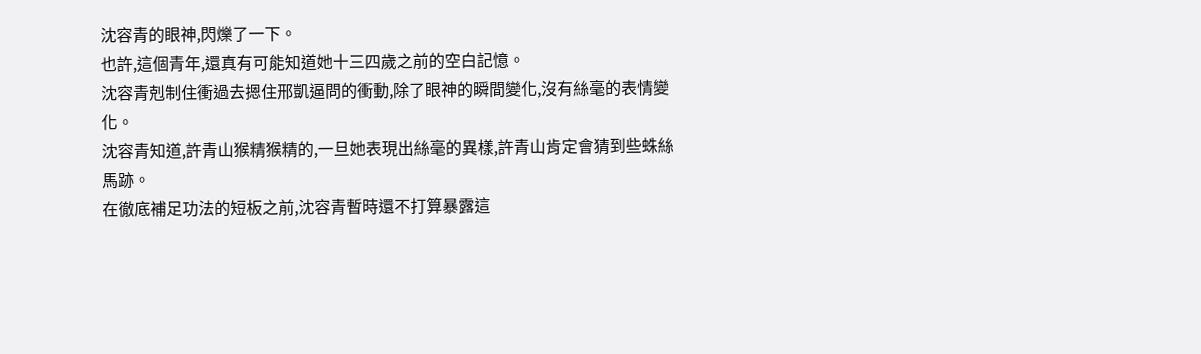沈容青的眼神,閃爍了一下。
也許,這個青年,還真有可能知道她十三四歲之前的空白記憶。
沈容青剋制住衝過去摁住邢凱逼問的衝動,除了眼神的瞬間變化,沒有絲毫的表情變化。
沈容青知道,許青山猴精猴精的,一旦她表現出絲毫的異樣,許青山肯定會猜到些蛛絲馬跡。
在徹底補足功法的短板之前,沈容青暫時還不打算暴露這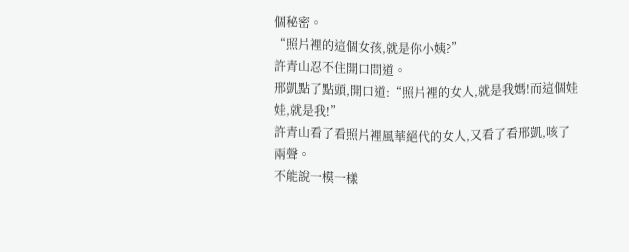個秘密。
“照片裡的這個女孩,就是你小姨?”
許青山忍不住開口問道。
邢凱點了點頭,開口道:“照片裡的女人,就是我媽!而這個娃娃,就是我!”
許青山看了看照片裡風華絕代的女人,又看了看邢凱,咳了兩聲。
不能說一模一樣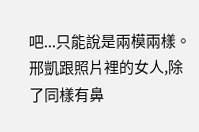吧...只能說是兩模兩樣。
邢凱跟照片裡的女人,除了同樣有鼻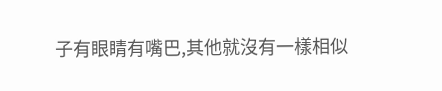子有眼睛有嘴巴,其他就沒有一樣相似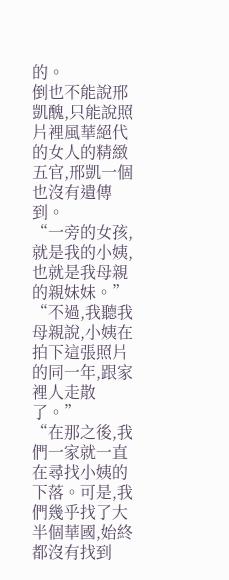的。
倒也不能說邢凱醜,只能說照片裡風華絕代的女人的精緻五官,邢凱一個也沒有遺傳到。
“一旁的女孩,就是我的小姨,也就是我母親的親妹妹。”
“不過,我聽我母親說,小姨在拍下這張照片的同一年,跟家裡人走散了。”
“在那之後,我們一家就一直在尋找小姨的下落。可是,我們幾乎找了大半個華國,始終都沒有找到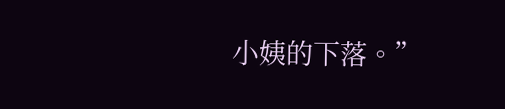小姨的下落。”